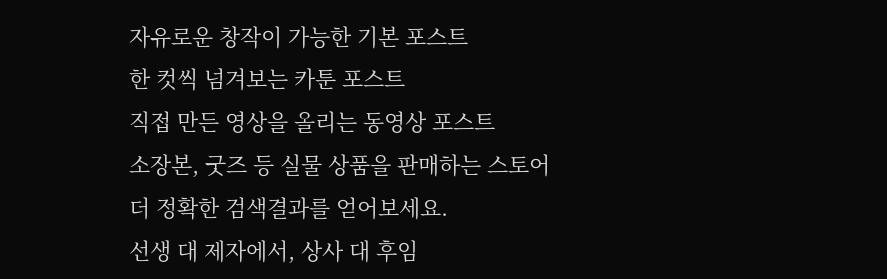자유로운 창작이 가능한 기본 포스트
한 컷씩 넘겨보는 카툰 포스트
직접 만든 영상을 올리는 동영상 포스트
소장본, 굿즈 등 실물 상품을 판매하는 스토어
더 정확한 검색결과를 얻어보세요.
선생 대 제자에서, 상사 대 후임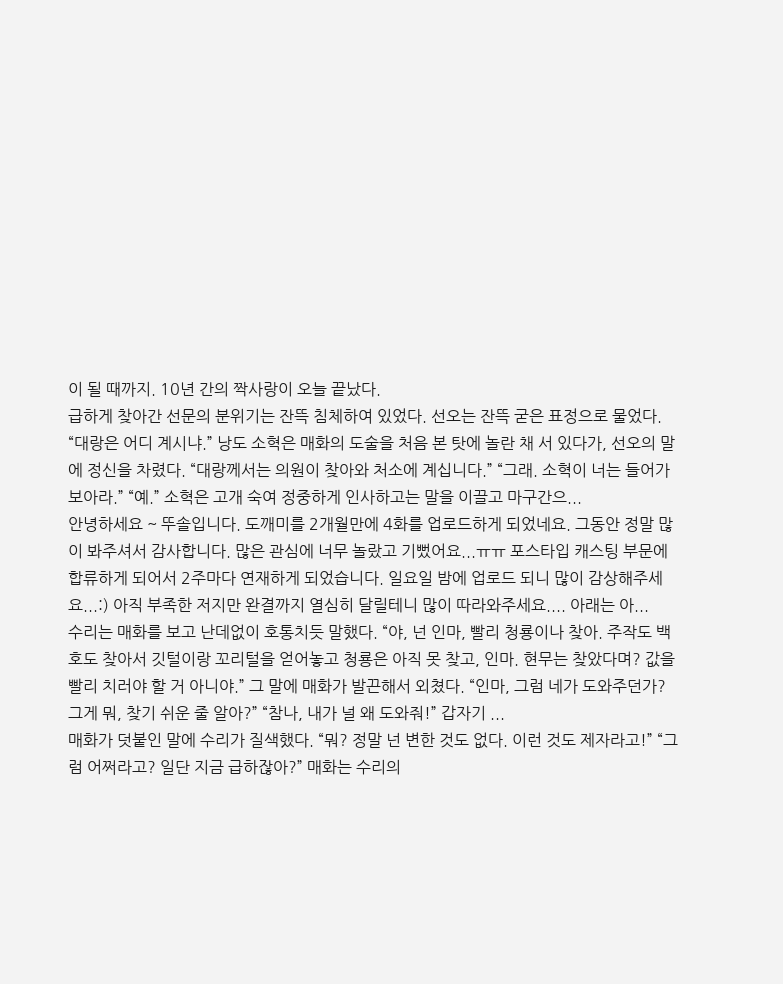이 될 때까지. 10년 간의 짝사랑이 오늘 끝났다.
급하게 찾아간 선문의 분위기는 잔뜩 침체하여 있었다. 선오는 잔뜩 굳은 표정으로 물었다. “대랑은 어디 계시냐.” 낭도 소혁은 매화의 도술을 처음 본 탓에 놀란 채 서 있다가, 선오의 말에 정신을 차렸다. “대랑께서는 의원이 찾아와 처소에 계십니다.” “그래. 소혁이 너는 들어가 보아라.” “예.” 소혁은 고개 숙여 정중하게 인사하고는 말을 이끌고 마구간으...
안녕하세요 ~ 뚜솔입니다. 도깨미를 2개월만에 4화를 업로드하게 되었네요. 그동안 정말 많이 봐주셔서 감사합니다. 많은 관심에 너무 놀랐고 기뻤어요...ㅠㅠ 포스타입 캐스팅 부문에 합류하게 되어서 2주마다 연재하게 되었습니다. 일요일 밤에 업로드 되니 많이 감상해주세요...:) 아직 부족한 저지만 완결까지 열심히 달릴테니 많이 따라와주세요.... 아래는 아...
수리는 매화를 보고 난데없이 호통치듯 말했다. “야, 넌 인마, 빨리 청룡이나 찾아. 주작도 백호도 찾아서 깃털이랑 꼬리털을 얻어놓고 청룡은 아직 못 찾고, 인마. 현무는 찾았다며? 값을 빨리 치러야 할 거 아니야.” 그 말에 매화가 발끈해서 외쳤다. “인마, 그럼 네가 도와주던가? 그게 뭐, 찾기 쉬운 줄 알아?” “참나, 내가 널 왜 도와줘!” 갑자기 ...
매화가 덧붙인 말에 수리가 질색했다. “뭐? 정말 넌 변한 것도 없다. 이런 것도 제자라고!” “그럼 어쩌라고? 일단 지금 급하잖아?” 매화는 수리의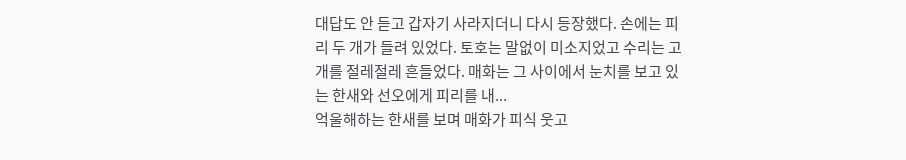대답도 안 듣고 갑자기 사라지더니 다시 등장했다. 손에는 피리 두 개가 들려 있었다. 토호는 말없이 미소지었고 수리는 고개를 절레절레 흔들었다. 매화는 그 사이에서 눈치를 보고 있는 한새와 선오에게 피리를 내...
억울해하는 한새를 보며 매화가 피식 웃고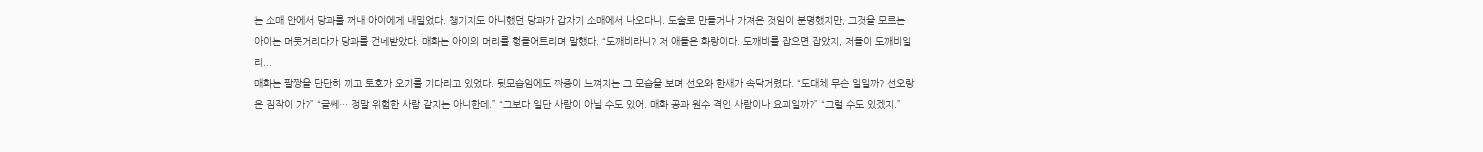는 소매 안에서 당과를 꺼내 아이에게 내밀었다. 챙기지도 아니했던 당과가 갑자기 소매에서 나오다니. 도술로 만들거나 가져온 것임이 분명했지만, 그것을 모르는 아이는 머뭇거리다가 당과를 건네받았다. 매화는 아이의 머리를 헝클어트리며 말했다. “도깨비라니? 저 애들은 화랑이다. 도깨비를 잡으면 잡았지, 저들이 도깨비일 리...
매화는 팔짱을 단단히 끼고 토호가 오기를 기다리고 있었다. 뒷모습임에도 짜증이 느껴지는 그 모습을 보며 선오와 한새가 속닥거렸다. “도대체 무슨 일일까? 선오랑은 짐작이 가?” “글쎄… 정말 위험한 사람 같지는 아니한데.” “그보다 일단 사람이 아닐 수도 있어. 매화 공과 원수 격인 사람이나 요괴일까?” “그럴 수도 있겠지.”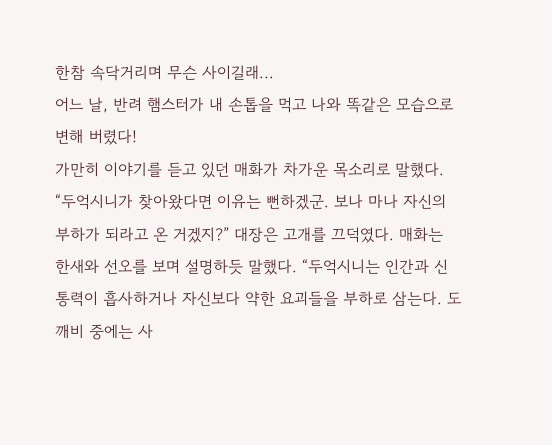한참 속닥거리며 무슨 사이길래...
어느 날, 반려 햄스터가 내 손톱을 먹고 나와 똑같은 모습으로 변해 버렸다!
가만히 이야기를 듣고 있던 매화가 차가운 목소리로 말했다. “두억시니가 찾아왔다면 이유는 뻔하겠군. 보나 마나 자신의 부하가 되라고 온 거겠지?” 대장은 고개를 끄덕였다. 매화는 한새와 선오를 보며 설명하듯 말했다. “두억시니는 인간과 신통력이 흡사하거나 자신보다 약한 요괴들을 부하로 삼는다. 도깨비 중에는 사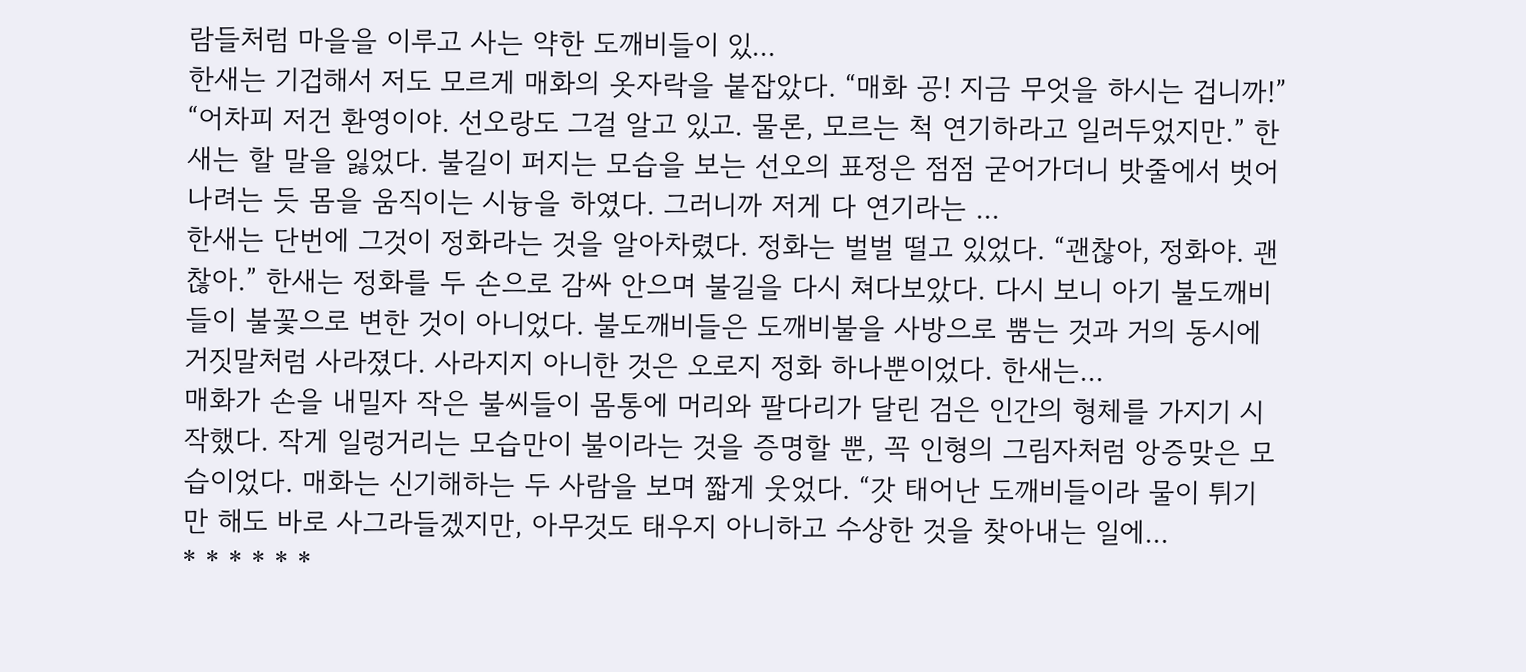람들처럼 마을을 이루고 사는 약한 도깨비들이 있...
한새는 기겁해서 저도 모르게 매화의 옷자락을 붙잡았다. “매화 공! 지금 무엇을 하시는 겁니까!” “어차피 저건 환영이야. 선오랑도 그걸 알고 있고. 물론, 모르는 척 연기하라고 일러두었지만.” 한새는 할 말을 잃었다. 불길이 퍼지는 모습을 보는 선오의 표정은 점점 굳어가더니 밧줄에서 벗어나려는 듯 몸을 움직이는 시늉을 하였다. 그러니까 저게 다 연기라는 ...
한새는 단번에 그것이 정화라는 것을 알아차렸다. 정화는 벌벌 떨고 있었다. “괜찮아, 정화야. 괜찮아.” 한새는 정화를 두 손으로 감싸 안으며 불길을 다시 쳐다보았다. 다시 보니 아기 불도깨비들이 불꽃으로 변한 것이 아니었다. 불도깨비들은 도깨비불을 사방으로 뿜는 것과 거의 동시에 거짓말처럼 사라졌다. 사라지지 아니한 것은 오로지 정화 하나뿐이었다. 한새는...
매화가 손을 내밀자 작은 불씨들이 몸통에 머리와 팔다리가 달린 검은 인간의 형체를 가지기 시작했다. 작게 일렁거리는 모습만이 불이라는 것을 증명할 뿐, 꼭 인형의 그림자처럼 앙증맞은 모습이었다. 매화는 신기해하는 두 사람을 보며 짧게 웃었다. “갓 태어난 도깨비들이라 물이 튀기만 해도 바로 사그라들겠지만, 아무것도 태우지 아니하고 수상한 것을 찾아내는 일에...
* * * * * *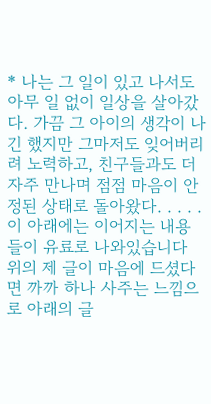* 나는 그 일이 있고 나서도 아무 일 없이 일상을 살아갔다. 가끔 그 아이의 생각이 나긴 했지만 그마저도 잊어버리려 노력하고, 친구들과도 더 자주 만나며 점점 마음이 안정된 상태로 돌아왔다. . . . . 이 아래에는 이어지는 내용들이 유료로 나와있습니다 위의 제 글이 마음에 드셨다면 까까 하나 사주는 느낌으로 아래의 글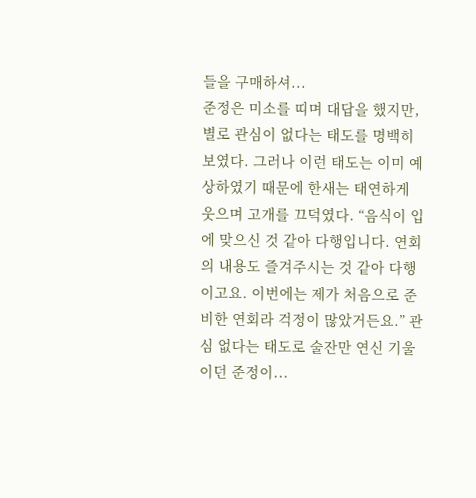들을 구매하셔...
준정은 미소를 띠며 대답을 했지만, 별로 관심이 없다는 태도를 명백히 보였다. 그러나 이런 태도는 이미 예상하였기 때문에 한새는 태연하게 웃으며 고개를 끄덕였다. “음식이 입에 맞으신 것 같아 다행입니다. 연회의 내용도 즐겨주시는 것 같아 다행이고요. 이번에는 제가 처음으로 준비한 연회라 걱정이 많았거든요.” 관심 없다는 태도로 술잔만 연신 기울이던 준정이...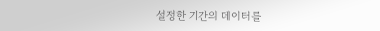설정한 기간의 데이터를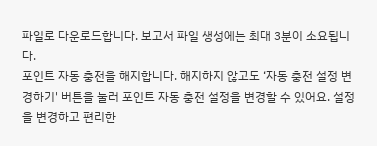파일로 다운로드합니다. 보고서 파일 생성에는 최대 3분이 소요됩니다.
포인트 자동 충전을 해지합니다. 해지하지 않고도 ‘자동 충전 설정 변경하기' 버튼을 눌러 포인트 자동 충전 설정을 변경할 수 있어요. 설정을 변경하고 편리한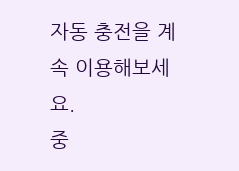자동 충전을 계속 이용해보세요.
중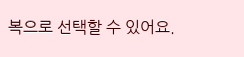복으로 선택할 수 있어요.